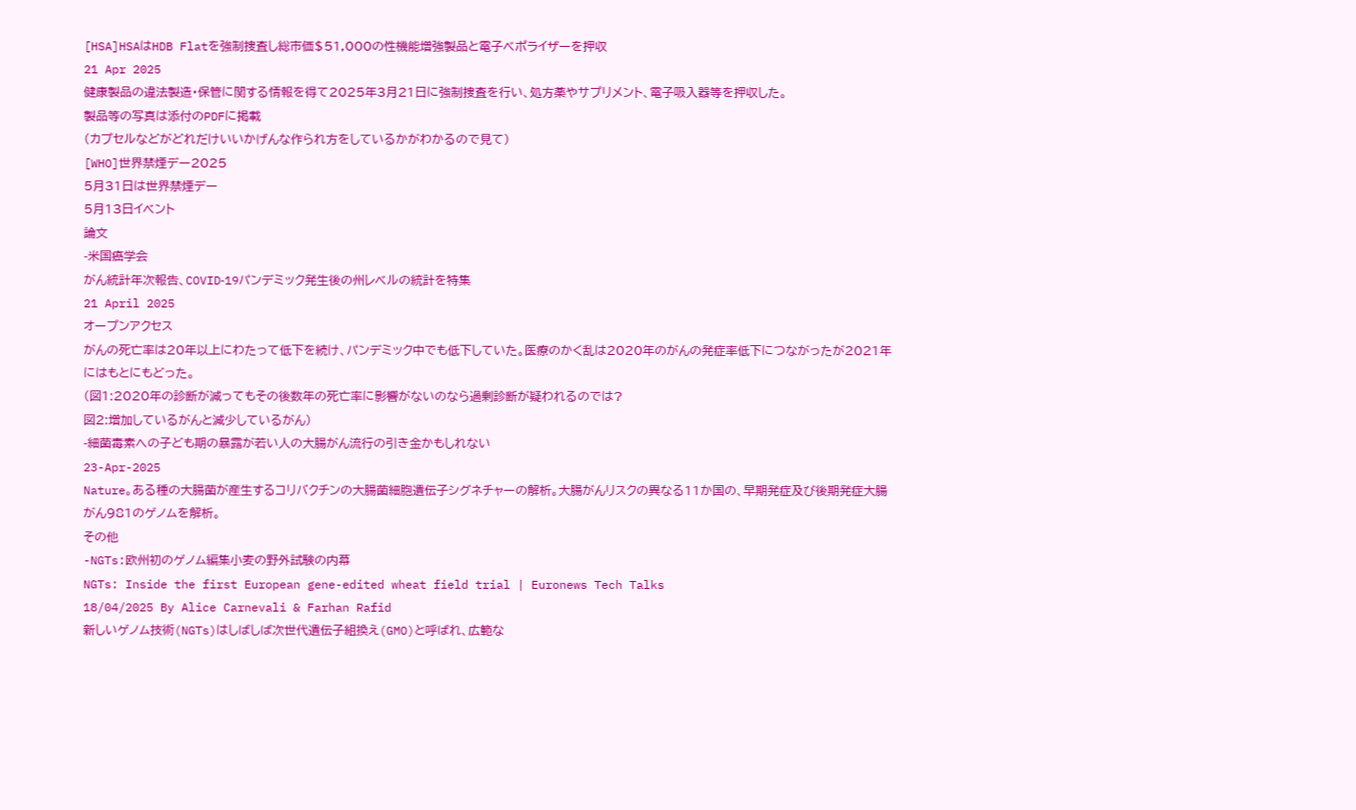[HSA]HSAはHDB Flatを強制捜査し総市価$51,000の性機能増強製品と電子ベポライザーを押収
21 Apr 2025
健康製品の違法製造・保管に関する情報を得て2025年3月21日に強制捜査を行い、処方薬やサプリメント、電子吸入器等を押収した。
製品等の写真は添付のPDFに掲載
(カプセルなどがどれだけいいかげんな作られ方をしているかがわかるので見て)
[WHO]世界禁煙デー2025
5月31日は世界禁煙デー
5月13日イベント
論文
-米国癌学会
がん統計年次報告、COVID‐19パンデミック発生後の州レベルの統計を特集
21 April 2025
オープンアクセス
がんの死亡率は20年以上にわたって低下を続け、パンデミック中でも低下していた。医療のかく乱は2020年のがんの発症率低下につながったが2021年にはもとにもどった。
(図1:2020年の診断が減ってもその後数年の死亡率に影響がないのなら過剰診断が疑われるのでは?
図2:増加しているがんと減少しているがん)
-細菌毒素への子ども期の暴露が若い人の大腸がん流行の引き金かもしれない
23-Apr-2025
Nature。ある種の大腸菌が産生するコリバクチンの大腸菌細胞遺伝子シグネチャーの解析。大腸がんリスクの異なる11か国の、早期発症及び後期発症大腸がん981のゲノムを解析。
その他
-NGTs:欧州初のゲノム編集小麦の野外試験の内幕
NGTs: Inside the first European gene-edited wheat field trial | Euronews Tech Talks
18/04/2025 By Alice Carnevali & Farhan Rafid
新しいゲノム技術(NGTs)はしばしば次世代遺伝子組換え(GMO)と呼ばれ、広範な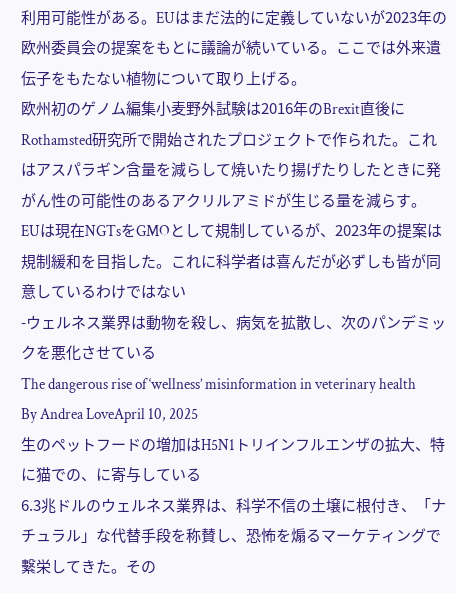利用可能性がある。EUはまだ法的に定義していないが2023年の欧州委員会の提案をもとに議論が続いている。ここでは外来遺伝子をもたない植物について取り上げる。
欧州初のゲノム編集小麦野外試験は2016年のBrexit直後にRothamsted研究所で開始されたプロジェクトで作られた。これはアスパラギン含量を減らして焼いたり揚げたりしたときに発がん性の可能性のあるアクリルアミドが生じる量を減らす。
EUは現在NGTsをGMOとして規制しているが、2023年の提案は規制緩和を目指した。これに科学者は喜んだが必ずしも皆が同意しているわけではない
-ウェルネス業界は動物を殺し、病気を拡散し、次のパンデミックを悪化させている
The dangerous rise of ‘wellness’ misinformation in veterinary health
By Andrea LoveApril 10, 2025
生のペットフードの増加はH5N1トリインフルエンザの拡大、特に猫での、に寄与している
6.3兆ドルのウェルネス業界は、科学不信の土壌に根付き、「ナチュラル」な代替手段を称賛し、恐怖を煽るマーケティングで繫栄してきた。その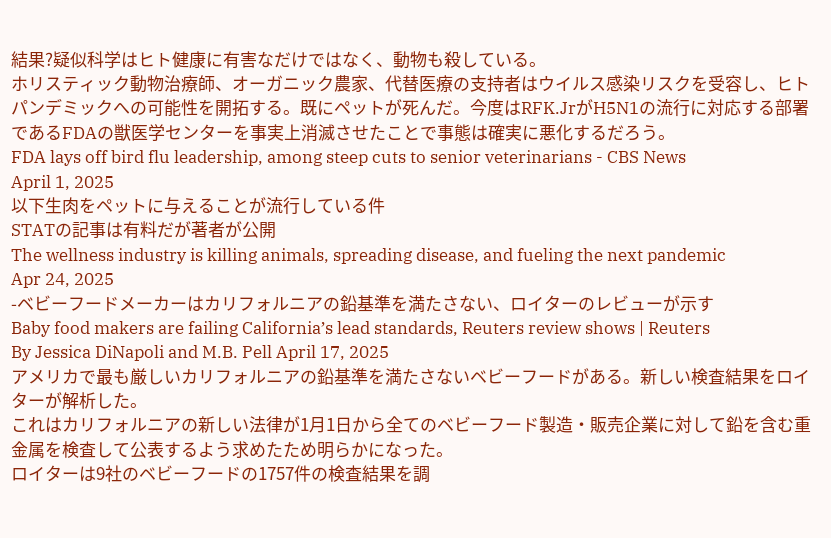結果?疑似科学はヒト健康に有害なだけではなく、動物も殺している。
ホリスティック動物治療師、オーガニック農家、代替医療の支持者はウイルス感染リスクを受容し、ヒトパンデミックへの可能性を開拓する。既にペットが死んだ。今度はRFK.JrがH5N1の流行に対応する部署であるFDAの獣医学センターを事実上消滅させたことで事態は確実に悪化するだろう。
FDA lays off bird flu leadership, among steep cuts to senior veterinarians - CBS News
April 1, 2025
以下生肉をペットに与えることが流行している件
STATの記事は有料だが著者が公開
The wellness industry is killing animals, spreading disease, and fueling the next pandemic
Apr 24, 2025
-ベビーフードメーカーはカリフォルニアの鉛基準を満たさない、ロイターのレビューが示す
Baby food makers are failing California’s lead standards, Reuters review shows | Reuters
By Jessica DiNapoli and M.B. Pell April 17, 2025
アメリカで最も厳しいカリフォルニアの鉛基準を満たさないベビーフードがある。新しい検査結果をロイターが解析した。
これはカリフォルニアの新しい法律が1月1日から全てのベビーフード製造・販売企業に対して鉛を含む重金属を検査して公表するよう求めたため明らかになった。
ロイターは9社のベビーフードの1757件の検査結果を調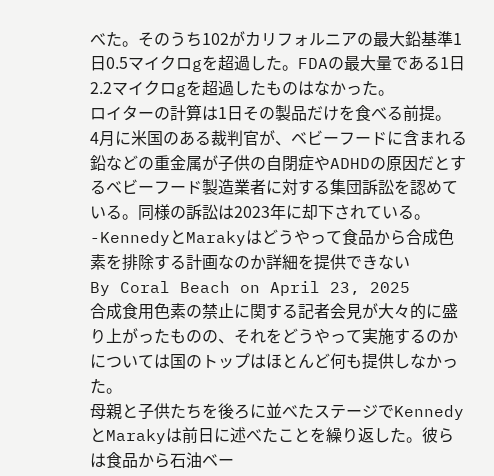べた。そのうち102がカリフォルニアの最大鉛基準1日0.5マイクロgを超過した。FDAの最大量である1日2.2マイクロgを超過したものはなかった。
ロイターの計算は1日その製品だけを食べる前提。
4月に米国のある裁判官が、ベビーフードに含まれる鉛などの重金属が子供の自閉症やADHDの原因だとするベビーフード製造業者に対する集団訴訟を認めている。同様の訴訟は2023年に却下されている。
-KennedyとMarakyはどうやって食品から合成色素を排除する計画なのか詳細を提供できない
By Coral Beach on April 23, 2025
合成食用色素の禁止に関する記者会見が大々的に盛り上がったものの、それをどうやって実施するのかについては国のトップはほとんど何も提供しなかった。
母親と子供たちを後ろに並べたステージでKennedyとMarakyは前日に述べたことを繰り返した。彼らは食品から石油ベー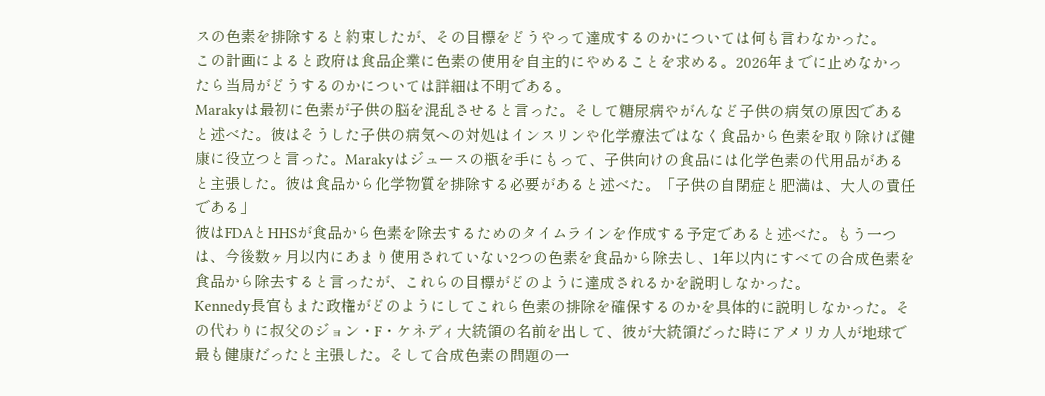スの色素を排除すると約束したが、その目標をどうやって達成するのかについては何も言わなかった。
この計画によると政府は食品企業に色素の使用を自主的にやめることを求める。2026年までに止めなかったら当局がどうするのかについては詳細は不明である。
Marakyは最初に色素が子供の脳を混乱させると言った。そして糖尿病やがんなど子供の病気の原因であると述べた。彼はそうした子供の病気への対処はインスリンや化学療法ではなく食品から色素を取り除けば健康に役立つと言った。Marakyはジュースの瓶を手にもって、子供向けの食品には化学色素の代用品があると主張した。彼は食品から化学物質を排除する必要があると述べた。「子供の自閉症と肥満は、大人の責任である」
彼はFDAとHHSが食品から色素を除去するためのタイムラインを作成する予定であると述べた。もう一つは、今後数ヶ月以内にあまり使用されていない2つの色素を食品から除去し、1年以内にすべての合成色素を食品から除去すると言ったが、これらの目標がどのように達成されるかを説明しなかった。
Kennedy長官もまた政権がどのようにしてこれら色素の排除を確保するのかを具体的に説明しなかった。その代わりに叔父のジョン・F・ケネディ大統領の名前を出して、彼が大統領だった時にアメリカ人が地球で最も健康だったと主張した。そして合成色素の問題の一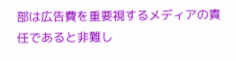部は広告費を重要視するメディアの責任であると非難し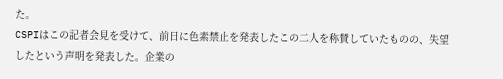た。
CSPIはこの記者会見を受けて、前日に色素禁止を発表したこの二人を称賛していたものの、失望したという声明を発表した。企業の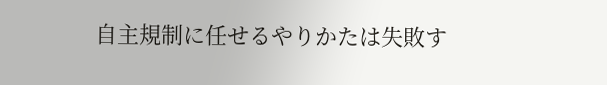自主規制に任せるやりかたは失敗す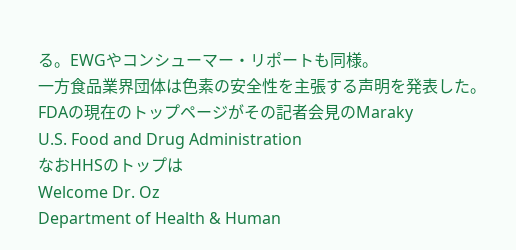る。EWGやコンシューマー・リポートも同様。
一方食品業界団体は色素の安全性を主張する声明を発表した。
FDAの現在のトップページがその記者会見のMaraky
U.S. Food and Drug Administration
なおHHSのトップは
Welcome Dr. Oz
Department of Health & Human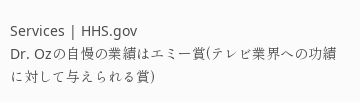Services | HHS.gov
Dr. Ozの自慢の業績はエミー賞(テレビ業界への功績に対して与えられる賞)